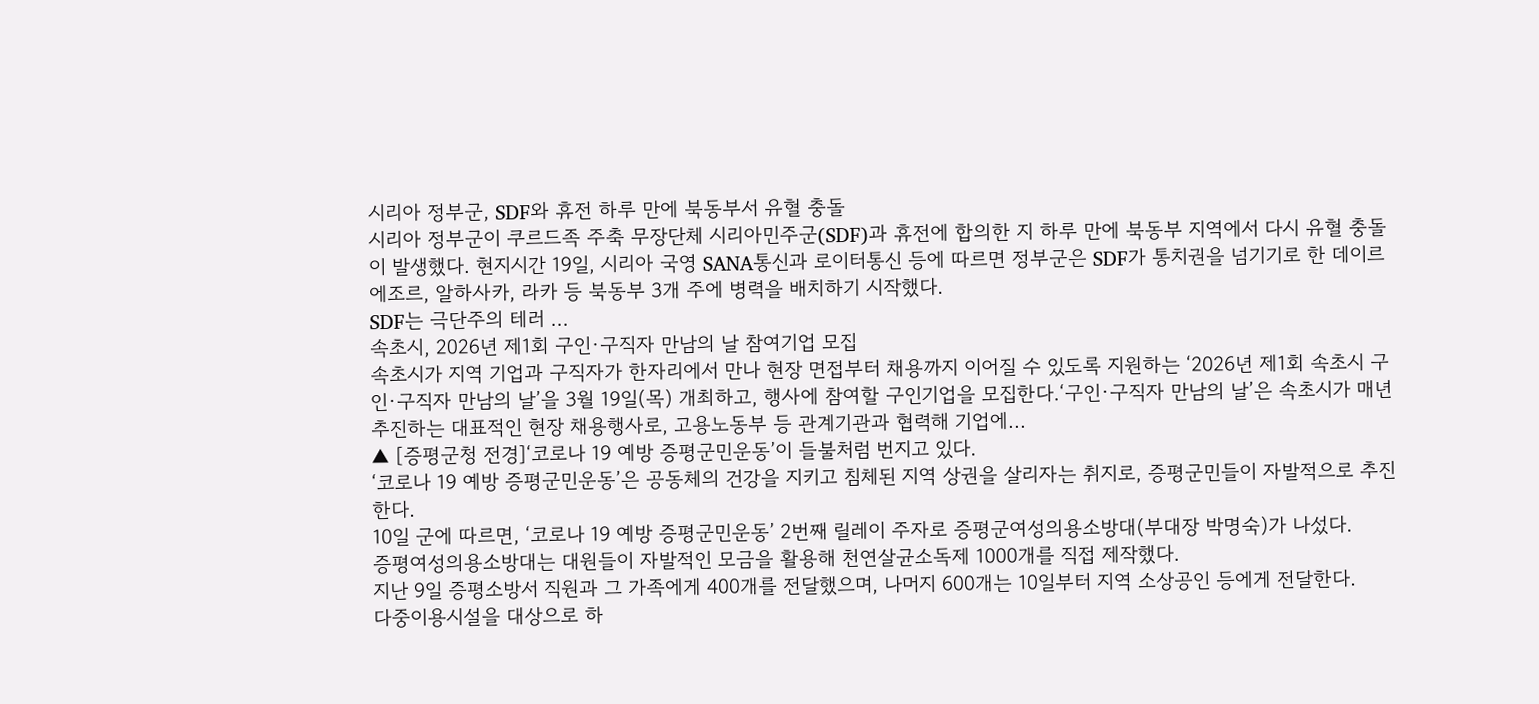시리아 정부군, SDF와 휴전 하루 만에 북동부서 유혈 충돌
시리아 정부군이 쿠르드족 주축 무장단체 시리아민주군(SDF)과 휴전에 합의한 지 하루 만에 북동부 지역에서 다시 유혈 충돌이 발생했다. 현지시간 19일, 시리아 국영 SANA통신과 로이터통신 등에 따르면 정부군은 SDF가 통치권을 넘기기로 한 데이르에조르, 알하사카, 라카 등 북동부 3개 주에 병력을 배치하기 시작했다.
SDF는 극단주의 테러 ...
속초시, 2026년 제1회 구인·구직자 만남의 날 참여기업 모집
속초시가 지역 기업과 구직자가 한자리에서 만나 현장 면접부터 채용까지 이어질 수 있도록 지원하는 ‘2026년 제1회 속초시 구인·구직자 만남의 날’을 3월 19일(목) 개최하고, 행사에 참여할 구인기업을 모집한다.‘구인·구직자 만남의 날’은 속초시가 매년 추진하는 대표적인 현장 채용행사로, 고용노동부 등 관계기관과 협력해 기업에...
▲ [증평군청 전경]‘코로나 19 예방 증평군민운동’이 들불처럼 번지고 있다.
‘코로나 19 예방 증평군민운동’은 공동체의 건강을 지키고 침체된 지역 상권을 살리자는 취지로, 증평군민들이 자발적으로 추진한다.
10일 군에 따르면, ‘코로나 19 예방 증평군민운동’ 2번째 릴레이 주자로 증평군여성의용소방대(부대장 박명숙)가 나섰다.
증평여성의용소방대는 대원들이 자발적인 모금을 활용해 천연살균소독제 1000개를 직접 제작했다.
지난 9일 증평소방서 직원과 그 가족에게 400개를 전달했으며, 나머지 600개는 10일부터 지역 소상공인 등에게 전달한다.
다중이용시설을 대상으로 하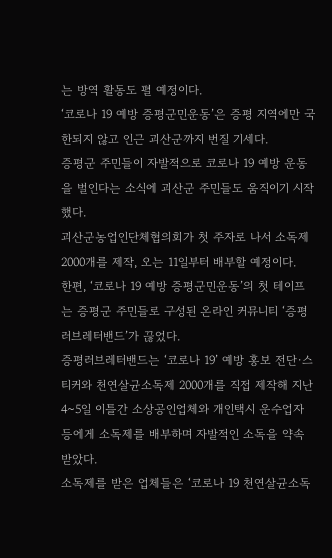는 방역 활동도 펼 예정이다.
‘코로나 19 예방 증평군민운동’은 증평 지역에만 국한되지 않고 인근 괴산군까지 번질 기세다.
증평군 주민들이 자발적으로 코로나 19 예방 운동을 벌인다는 소식에 괴산군 주민들도 움직이기 시작했다.
괴산군농업인단체협의회가 첫 주자로 나서 소독제 2000개를 제작, 오는 11일부터 배부할 예정이다.
한편, ‘코로나 19 예방 증평군민운동’의 첫 테이프는 증평군 주민들로 구성된 온라인 커뮤니티 ‘증평러브레터밴드’가 끊었다.
증평러브레터밴드는 ‘코로나 19’ 예방 홍보 전단·스티커와 천연살균소독제 2000개를 직접 제작해 지난 4~5일 이틀간 소상공인업체와 개인택시 운수업자 등에게 소독제를 배부하며 자발적인 소독을 약속 받았다.
소독제를 받은 업체들은 ‘코로나 19 천연살균소독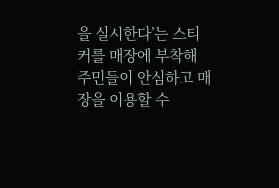을 실시한다’는 스티커를 매장에 부착해 주민들이 안심하고 매장을 이용할 수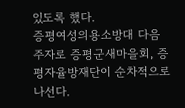있도록 했다.
증평여성의용소방대 다음 주자로 증평군새마을회, 증평자율방재단이 순차적으로 나선다.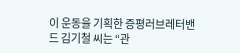이 운동을 기획한 증평러브레터밴드 김기철 씨는 “관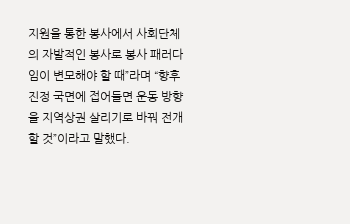지원을 통한 봉사에서 사회단체의 자발적인 봉사로 봉사 패러다임이 변모해야 할 때”라며 “향후 진정 국면에 접어들면 운동 방향을 지역상권 살리기로 바꿔 전개할 것”이라고 말했다.